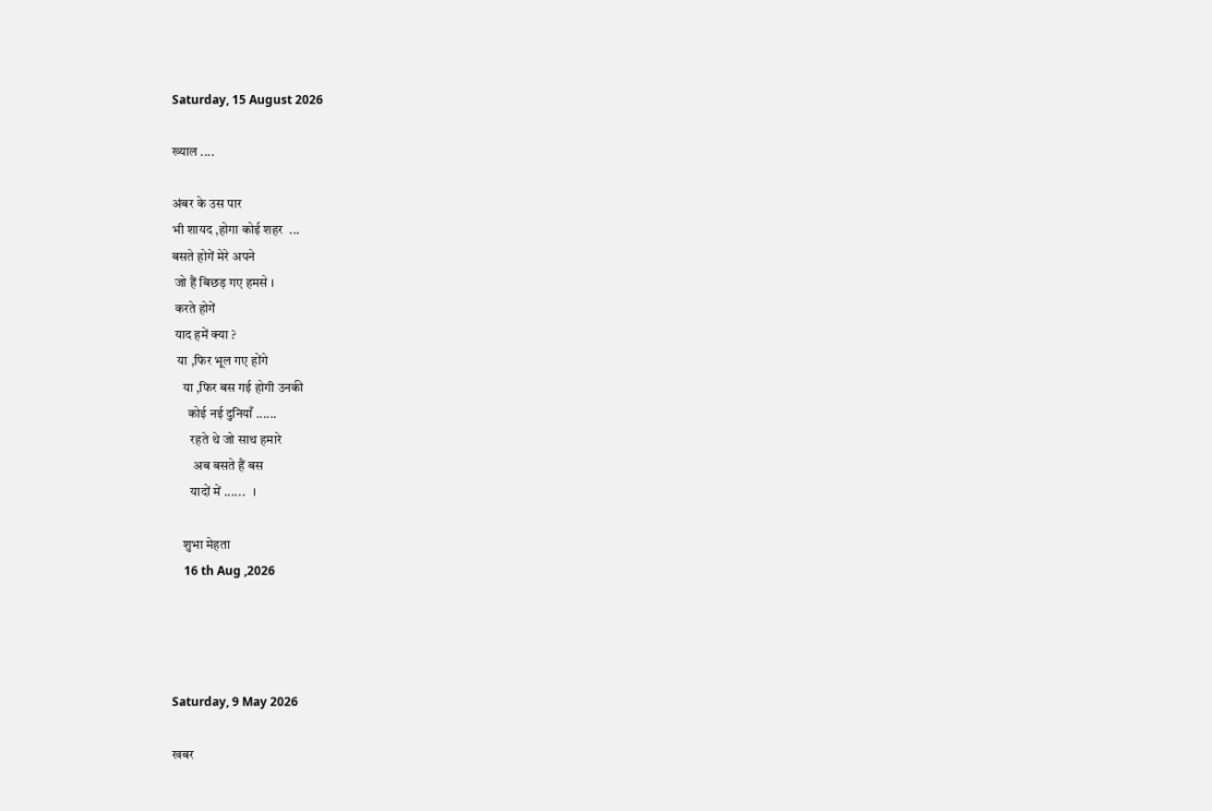Saturday, 15 August 2026

ख्याल ....

अंबर के उस पार
भी शायद ,होगा कोई शहर  ...
बसते होगें मेरे अपने
 जो हैं बिछड़ गए हमसे ।
 करते होगें
 याद हमें क्या ?
  या ,फिर भूल गए होंगे
    या ,फिर बस गई होगी उनकी
      कोई नई दुनियाँ ......
       रहते थे जो साथ हमारे
        अब बसते हैं बस
       यादों में ......   ।

    शुभा मेहता
    16 th Aug ,2026




Saturday, 9 May 2026

खबर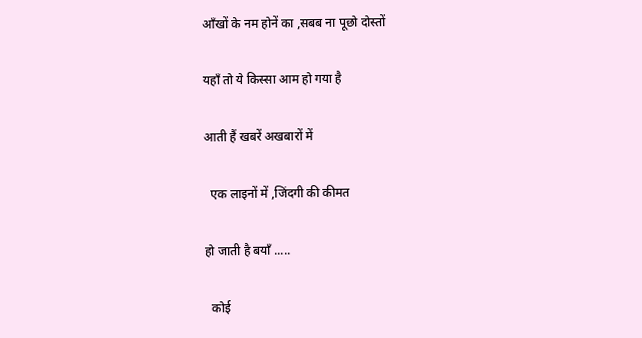आँखों के नम होनें का ,सबब ना पूछो दोस्तों

यहाँ तो ये किस्सा आम हो गया है

आती हैं खबरें अखबारों में

  एक लाइनों में ,जिंदगी की कीमत

हो जाती है बयाँ .....

  कोई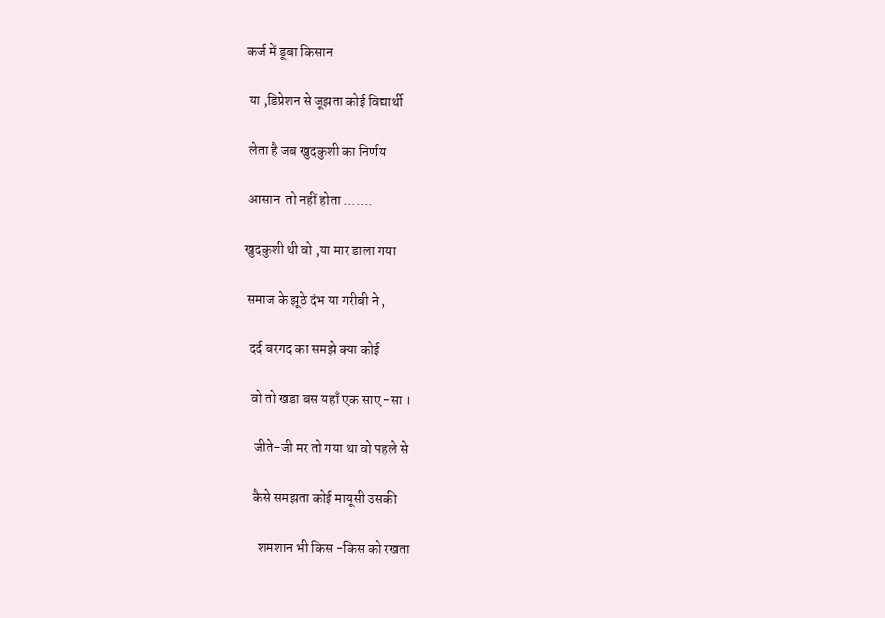कर्ज में डूबा किसान

 या ,डिप्रेशन से जूझता कोई विद्यार्थी

 लेता है जब खुदकुशी का निर्णय

 आसान  तो नहीं होता .......

खुदकुशी थी वो ,या मार डाला गया

 समाज के झूठे दंभ या गरीबी ने ,

  दर्द बरगद का समझे क्या कोई

   वो तो खडा बस यहाँ एक साए -सा ।

    जीते-जी मर तो गया था वो पहले से

    कैसे समझता कोई मायूसी उसकी

      शमशान भी किस -किस को रखता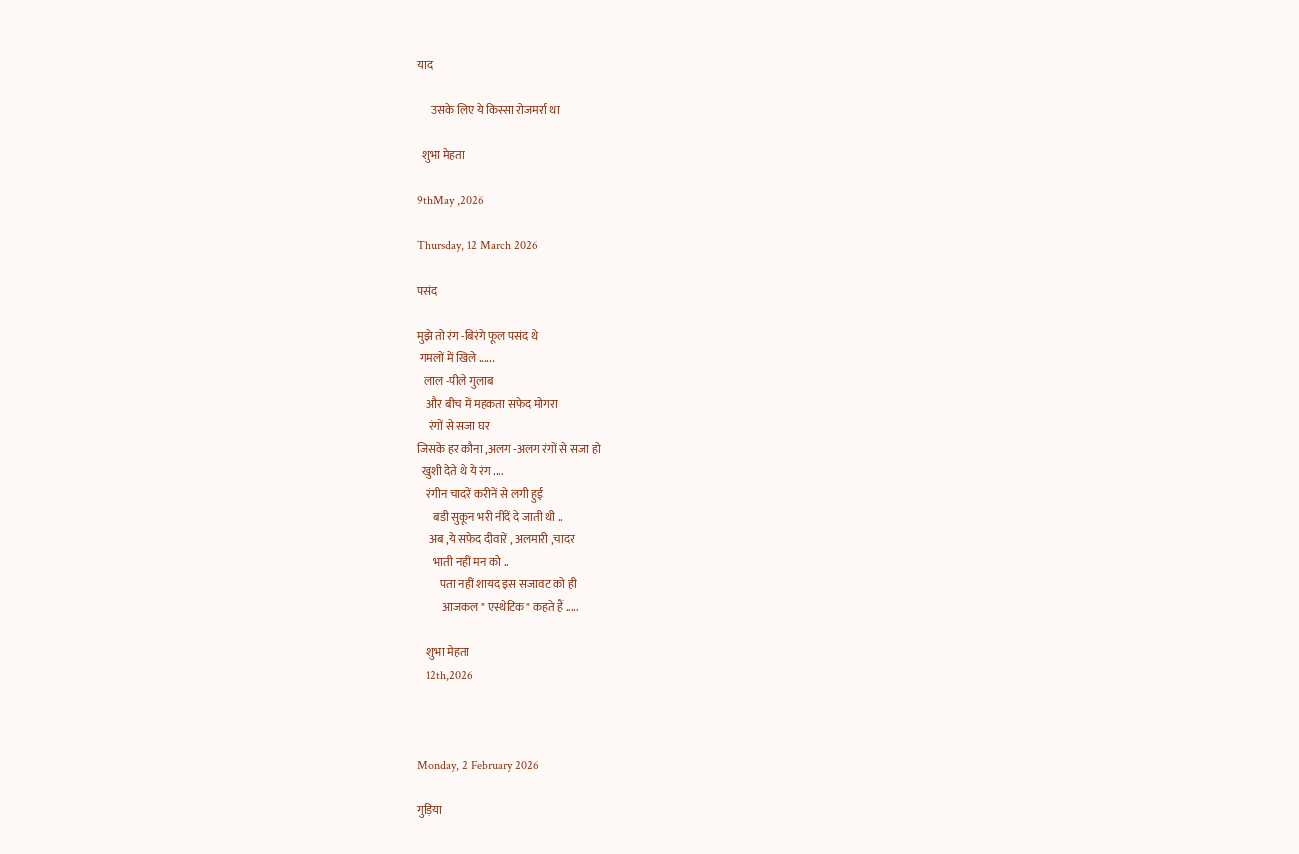याद

      उसके लिए ये किस्सा रोजमर्रा था

  शुभा मेहता

9thMay ,2026

Thursday, 12 March 2026

पसंद

मुझे तो रंग -बिरंगे फूल पसंद थे
 गमलों में खिले ......
   लाल -पीले गुलाब
    और बीच में महकता सफेद मोगरा
     रंगों से सजा घर
जिसके हर कौना ,अलग -अलग रंगों से सजा हो
  खुशी देते थे ये रंग ....
    रंगीन चादरें करीनें से लगी हुई
       बडी सुकून भरी नींदें दे जाती थी ..
     अब ,ये सफेद दीवारें , अलमारी ,चादर
       भाती नहीं मन को ..
          पता नहीं शायद इस सजावट को ही
           आजकल " एस्थेटिक" कहते हैं .....

    शुभा मेहता
   12th,2026



Monday, 2 February 2026

गुड़िया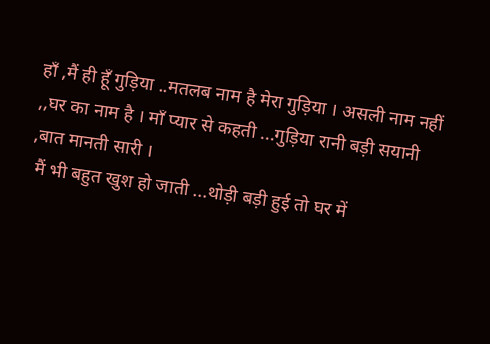हाँ ,मैं ही हूँ गुड़िया ..मतलब नाम है मेरा गुड़िया । असली नाम नहीं ,,घर का नाम है । माँ प्यार से कहती ...गुड़िया रानी बड़ी सयानी ,बात मानती सारी ।
 मैं भी बहुत खुश हो जाती ...थोड़ी बड़ी हुई तो घर में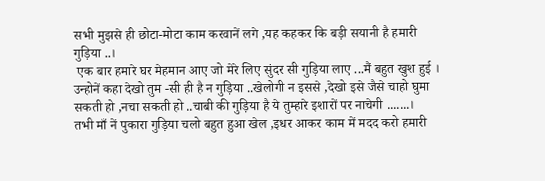सभी मुझसे ही छोटा-मोटा काम करवानें लगे ,यह कहकर कि बड़ी सयानी है हमारी गुड़िया ..।
 एक बार हमारे घर मेहमान आए जो मेरे लिए सुंदर सी गुड़िया लाए ...मैं बहुत खुश हुई । उन्होनें कहा देखो तुम -सी ही है न गुड़िया ..खेलोगी न इससे ,देखो इसे जैसे चाहो घुमा सकती हो ,नचा सकती हो ..चाबी की गुड़िया है ये तुम्हारे इशारों पर नाचेगी .......।
तभी माँ नें पुकारा गुड़िया चलो बहुत हुआ खेल ,इधर आकर काम में मदद करो हमारी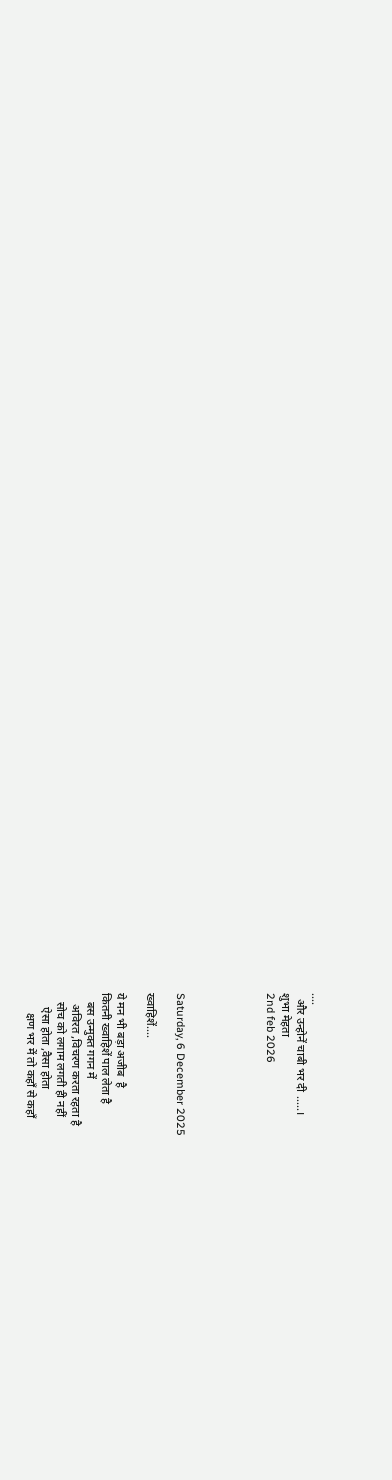....
  और उन्होनें चाबी भर दी .....।
शुभा मेहता
2nd feb 2026





Saturday, 6 December 2025

ख्वाहिशें....

ये मन भी बड़ा अजीब  है
कितनी ख्वाहिशें पाल लेता है
   बस उन्मुक्त गगन में
    अविरत ,विचरण करता रहता है
   सोच को लगाम लगती ही नहीं
     ऐसा होता ,वैसा होता
       क्षण भर में तो कहाँ से कहाँ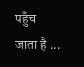पहुँच  जाता है ...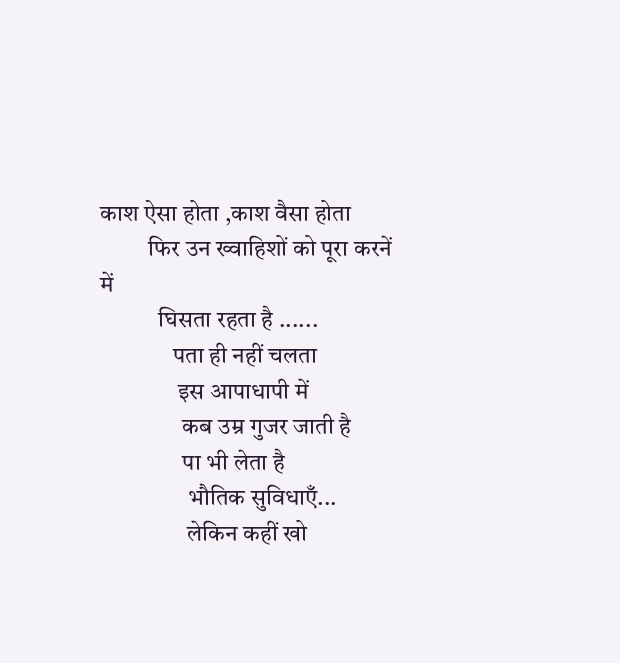काश ऐसा होता ,काश वैसा होता
          फिर उन ख्वाहिशों को पूरा करनें में
            घिसता रहता है ......
               पता ही नहीं चलता
                इस आपाधापी में
                 कब उम्र गुजर जाती है
                 पा भी लेता है
                  भौतिक सुविधाएँ...
                  लेकिन कहीं खो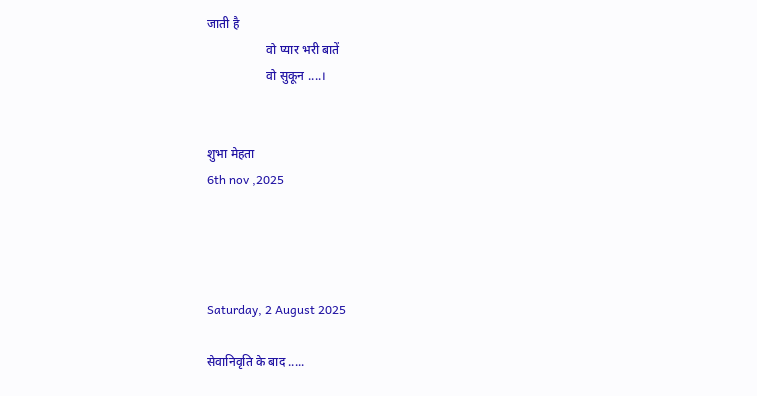जाती है
                   वो प्यार भरी बातें
                   वो सुकून ....।


शुभा मेहता
6th nov ,2025




Saturday, 2 August 2025

सेवानिवृति के बाद .....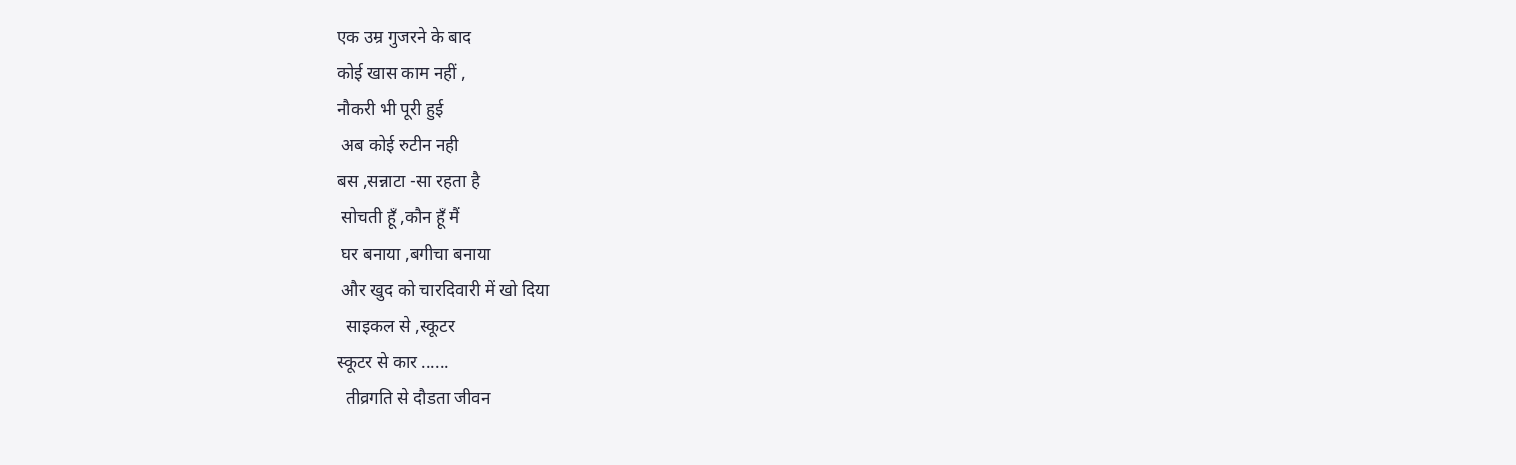एक उम्र गुजरने के बाद
कोई खास काम नहीं ,
नौकरी भी पूरी हुई
 अब कोई रुटीन नही
बस ,सन्नाटा -सा रहता है
 सोचती हूँ ,कौन हूँ मैं
 घर बनाया ,बगीचा बनाया
 और खुद को चारदिवारी में खो दिया
  साइकल से ,स्कूटर
स्कूटर से कार ......
  तीव्रगति से दौडता जीवन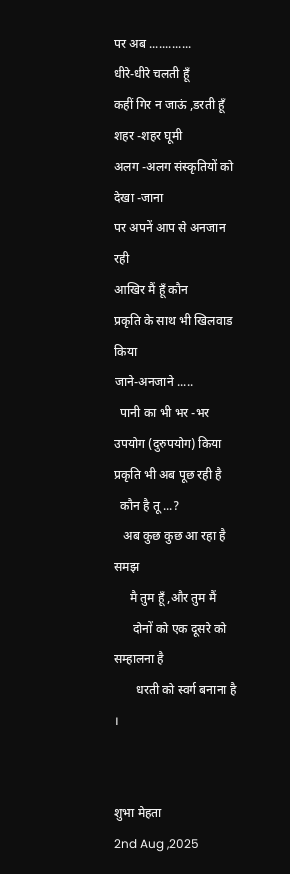पर अब .............
धीरे-धीरे चलती हूँ
कहीं गिर न जाऊं ,डरती हूँ
शहर -शहर घूमी
अलग -अलग संस्कृतियों को देखा -जाना
पर अपनें आप से अनजान रही
आखिर मैं हूँ कौन
प्रकृति के साथ भी खिलवाड किया
जाने-अनजाने .....
  पानी का भी भर -भर उपयोग (दुरुपयोग) किया
प्रकृति भी अब पूछ रही है
  कौन है तू ...?
   अब कुछ कुछ आ रहा है समझ
     मै तुम हूँ ,और तुम मैं
      दोनों को एक दूसरे को सम्हालना है
       धरती को स्वर्ग बनाना है ।


शुभा मेहता
2nd Aug ,2025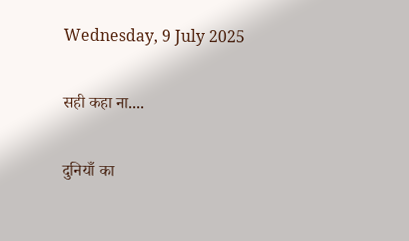Wednesday, 9 July 2025

सही कहा ना....

दुनियाँ का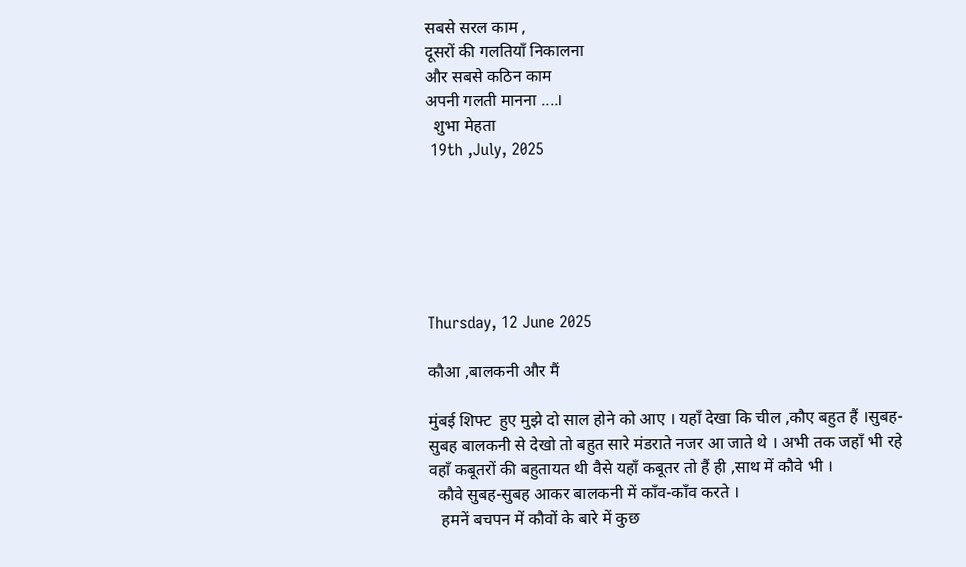सबसे सरल काम ,
दूसरों की गलतियाँ निकालना
और सबसे कठिन काम
अपनी गलती मानना ....।
  शुभा मेहता
 19th ,July, 2025






Thursday, 12 June 2025

कौआ ,बालकनी और मैं

मुंबई शिफ्ट  हुए मुझे दो साल होने को आए । यहाँ देखा कि चील ,कौए बहुत हैं ।सुबह-सुबह बालकनी से देखो तो बहुत सारे मंडराते नजर आ जाते थे । अभी तक जहाँ भी रहे वहाँ कबूतरों की बहुतायत थी वैसे यहाँ कबूतर तो हैं ही ,साथ में कौवे भी ।
  कौवे सुबह-सुबह आकर बालकनी में काँव-काँव करते ।
   हमनें बचपन में कौवों के बारे में कुछ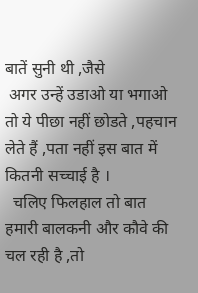बातें सुनी थी ,जैसे
 अगर उन्हें उडाओ या भगाओ तो ये पीछा नहीं छोडते ,पहचान लेते हैं ,पता नहीं इस बात में कितनी सच्चाई है ।
  चलिए फिलहाल तो बात हमारी बालकनी और कौवे की चल रही है ,तो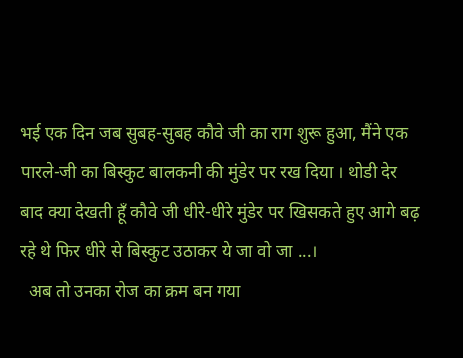भई एक दिन जब सुबह-सुबह कौवे जी का राग शुरू हुआ, मैंने एक पारले-जी का बिस्कुट बालकनी की मुंडेर पर रख दिया । थोडी देर बाद क्या देखती हूँ कौवे जी धीरे-धीरे मुंडेर पर खिसकते हुए आगे बढ़ रहे थे फिर धीरे से बिस्कुट उठाकर ये जा वो जा ...।
  अब तो उनका रोज का क्रम बन गया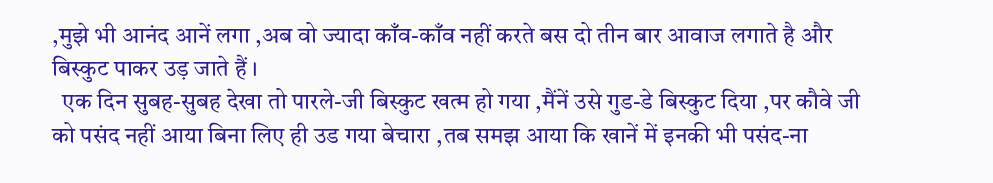,मुझे भी आनंद आनें लगा ,अब वो ज्यादा काँव-काँव नहीं करते बस दो तीन बार आवाज लगाते है और बिस्कुट पाकर उड़ जाते हैं ।
  एक दिन सुबह-सुबह देखा तो पारले-जी बिस्कुट खत्म हो गया ,मैंनें उसे गुड-डे बिस्कुट दिया ,पर कौवे जी को पसंद नहीं आया बिना लिए ही उड गया बेचारा ,तब समझ आया कि खानें में इनकी भी पसंद-ना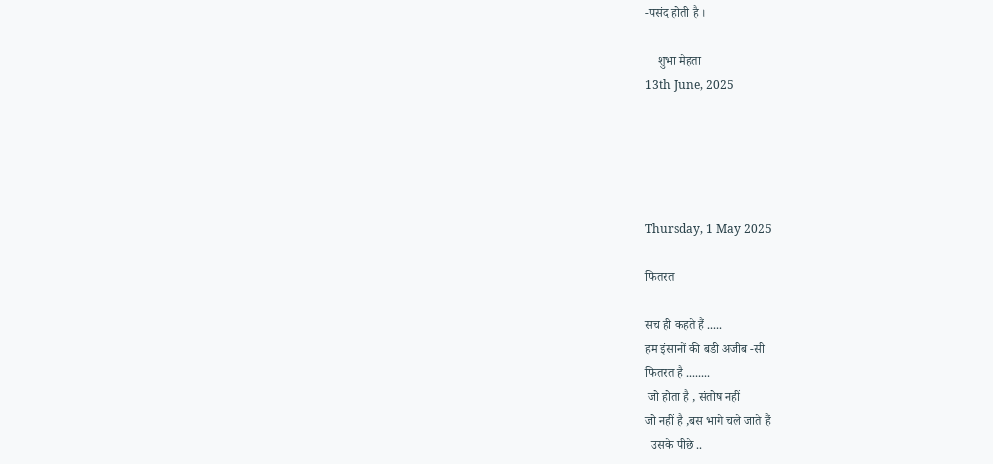-पसंद होती है ।

    शुभा मेहता
13th June, 2025





Thursday, 1 May 2025

फितरत

सच ही कहते हैं .....
हम इंसानों की बडी अजीब -सी
फितरत है ........
 जो होता है , संतोष नहीं
जो नहीं है ,बस भागे चले जाते हैं
  उसके पीछे ..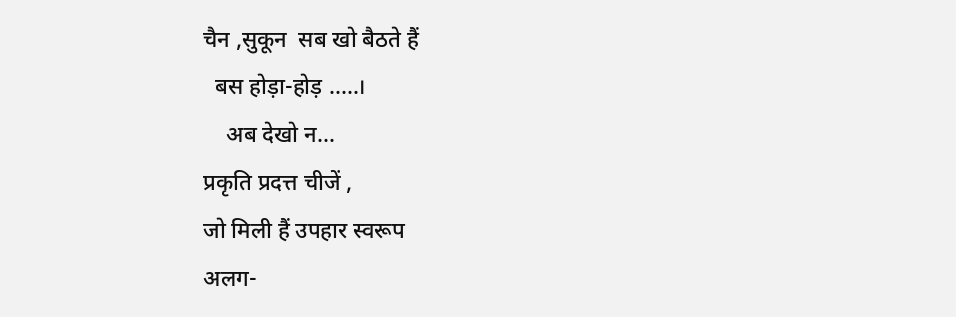चैन ,सुकून  सब खो बैठते हैं
  बस होड़ा-होड़ .....।
    अब देखो न...
प्रकृति प्रदत्त चीजें ,
जो मिली हैं उपहार स्वरूप
अलग-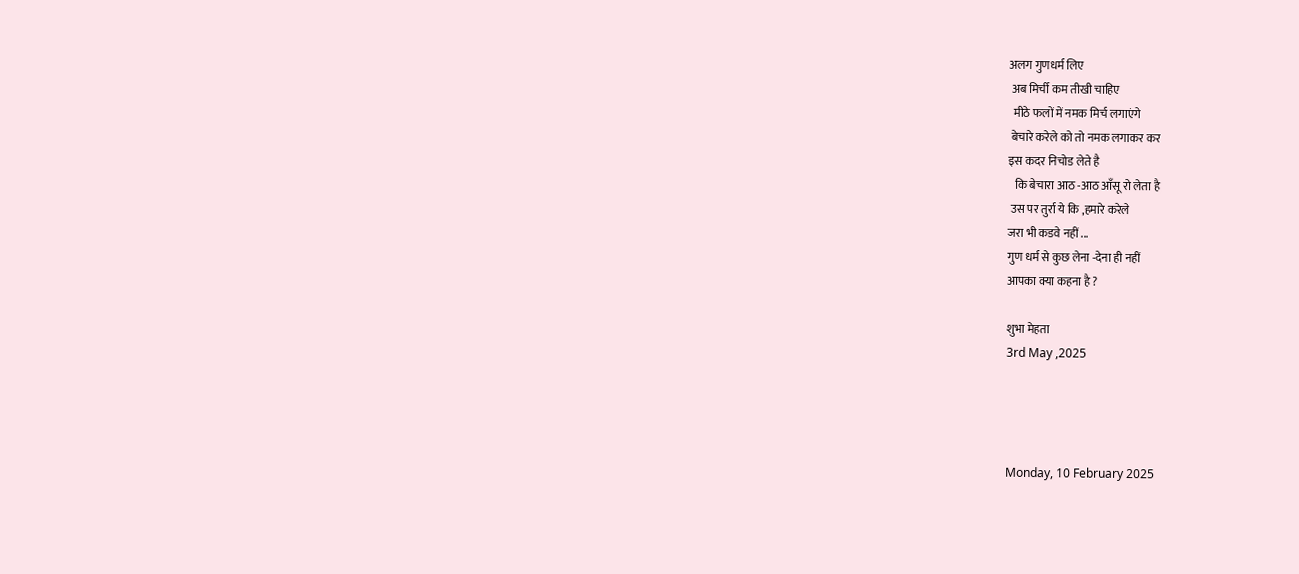अलग गुणधर्म लिए
 अब मिर्ची कम तीखी चाहिए
  मीठे फलों में नमक मिर्च लगाएंगे
 बेचारे करेले को तो नमक लगाकर कर
इस कदर निचोड लेते है
   कि बेचारा आठ -आठ आँसू रो लेता है
 उस पर तुर्रा ये कि ,हमारे करेले
जरा भी कडवे नहीं ...
गुण धर्म से कुछ लेना -देना ही नहीं
आपका क्या कहना है ?

शुभा मेहता
3rd May ,2025




Monday, 10 February 2025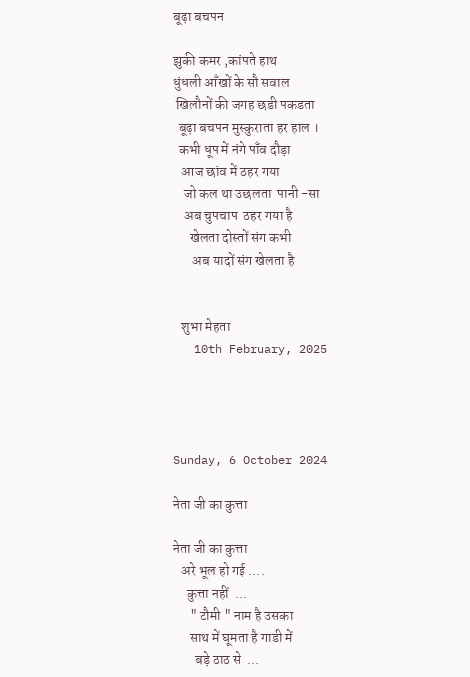बूढ़ा बचपन

झुकी कमर ,कांपते हाथ
धुंधली आँखों के सौ सवाल
 खिलौनों की जगह छडी पकडता
  बूढ़ा बचपन मुस्कुराता हर हाल ।
  कभी धूप में नंगे पाँव दौड़ा
   आज छांव में ठहर गया
    जो कल था उछलता  पानी -सा
    अब चुपचाप  ठहर गया है
      खेलता दोस्तों संग कभी
       अब यादों संग खेलता है


   शुभा मेहता
   10th February, 2025




Sunday, 6 October 2024

नेता जी का कुत्ता

नेता जी का कुत्ता
   अरे भूल हो गई ....
     कुत्ता नहीं  ...
      " टौमी " नाम है उसका
      साथ में घूमता है गाडी में
        बड़े ठाठ से  ...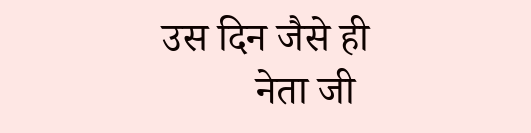उस दिन जैसे ही
         नेता जी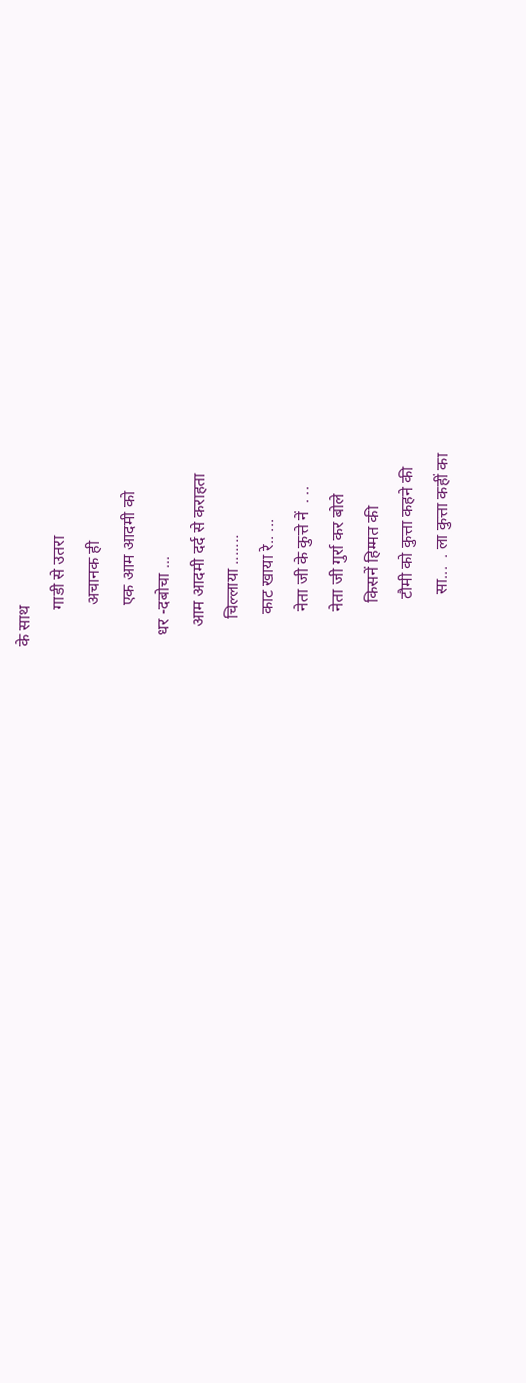के साथ
         गाडी से उतरा
          अचानक ही
          एक आम आदमी को
   धर -दबोचा ...
     आम आदमी दर्द से कराहता
       चिल्लाया .......
        काट खाया रे.. ...
         नेता जी के कुत्ते नें  . ..
         नेता जी गुर्रा कर बोले
           किसनें हिम्मत की
            टौमी को कुत्ता कहने की
             सा...  . ला कुत्ता कहीं का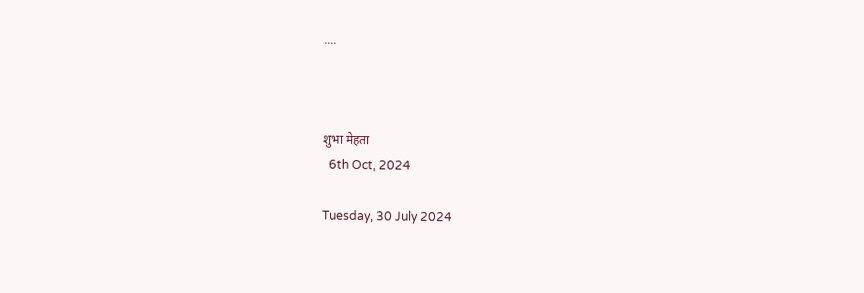....



शुभा मेहता
  6th Oct, 2024

Tuesday, 30 July 2024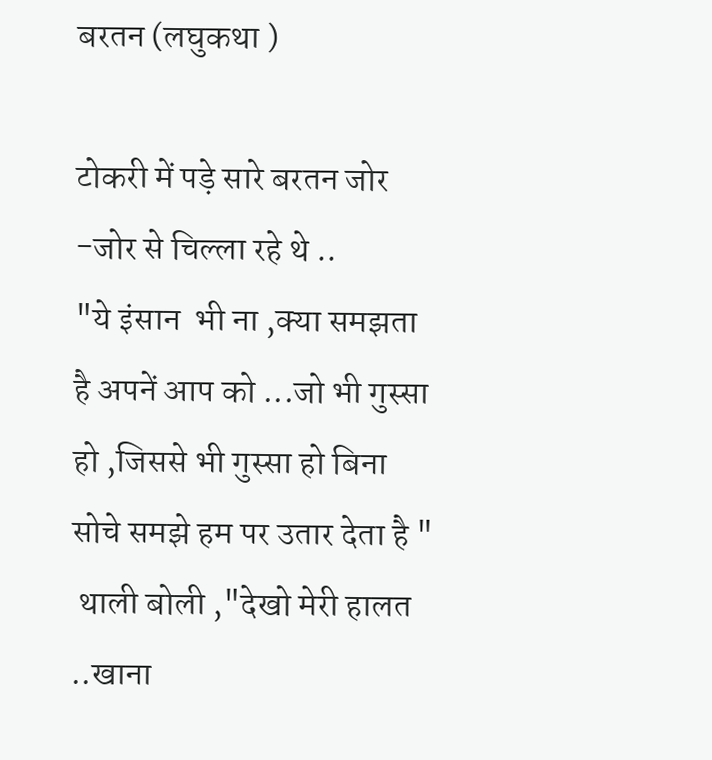बरतन (लघुकथा )

टोकरी में पड़े सारे बरतन जोर -जोर से चिल्ला रहे थे ..
"ये इंसान  भी ना ,क्या समझता है अपनें आप को ...जो भी गुस्सा हो ,जिससे भी गुस्सा हो बिना सोचे समझे हम पर उतार देता है "
 थाली बोली ,"देखो मेरी हालत ..खाना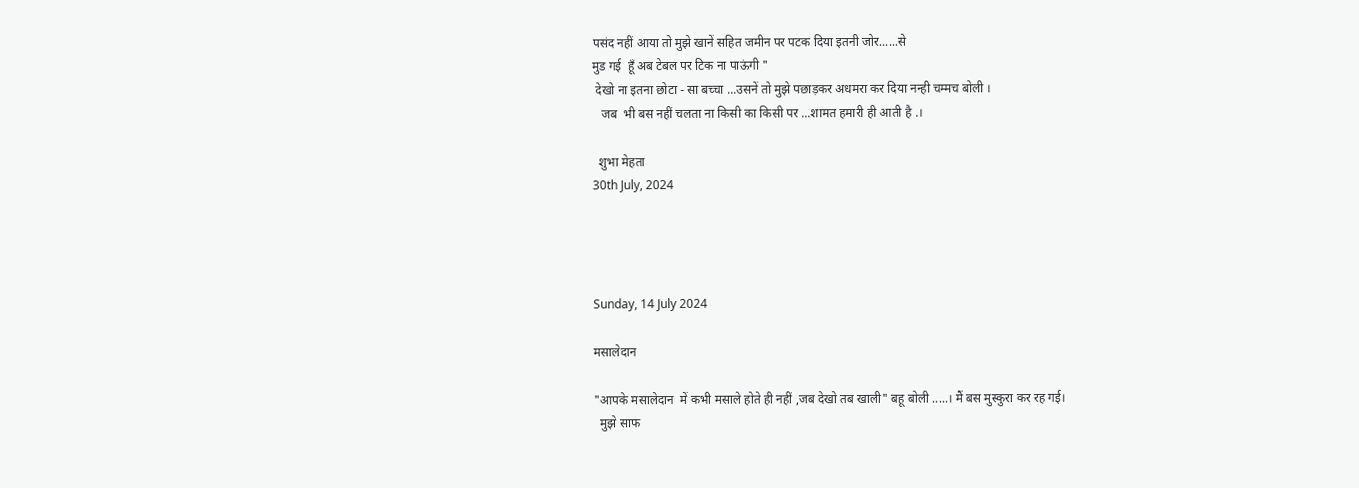पसंद नहीं आया तो मुझे खानें सहित जमीन पर पटक दिया इतनी जोर......से
मुड गई  हूँ अब टेबल पर टिक ना पाऊंगी "
 देखो ना इतना छोटा - सा बच्चा ...उसनें तो मुझे पछाड़कर अधमरा कर दिया नन्ही चम्मच बोली ।
   जब  भी बस नहीं चलता ना किसी का किसी पर ...शामत हमारी ही आती है .।

  शुभा मेहता
30th July, 2024




Sunday, 14 July 2024

मसालेदान

"आपके मसालेदान  में कभी मसाले होते ही नहीं ,जब देखो तब खाली" बहू बोली .....। मैं बस मुस्कुरा कर रह गई।
  मुझे साफ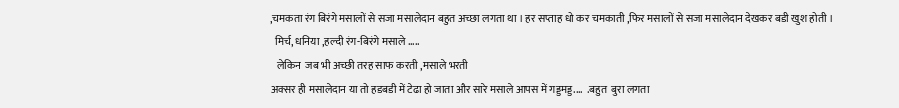,चमकता रंग बिरंगे मसालों से सजा मसालेदान बहुत अच्छा लगता था । हर सप्ताह धो कर चमकाती ,फिर मसालों से सजा मसालेदान देखकर बडी खुश होती ।
  मिर्च, धनिया ,हल्दी रंग-बिरंगे मसाले .....
   लेकिन  जब भी अच्छी तरह साफ करती ,मसाले भरती
अक्सर ही मसालेदान या तो हडबडी में टेढा हो जाता और सारे मसाले आपस में गड्डमड्ड....  .बहुत  बुरा लगता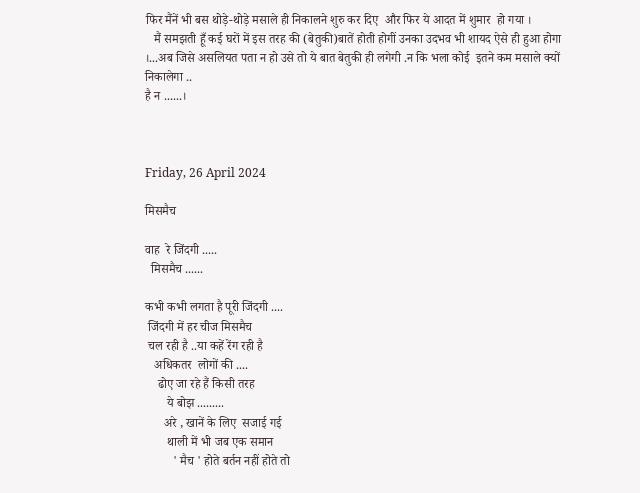फिर मैंनें भी बस थोड़े-थोड़े मसाले ही निकालने शुरु कर दिए  और फिर ये आदत में शुमार  हो गया ।
   मैं समझती हूँ कई घरों में इस तरह की (बेतुकी)बातें होती होगीं उनका उदभव भी शायद ऐसे ही हुआ होगा ।...अब जिसे असलियत पता न हो उसे तो ये बात बेतुकी ही लगेगी .न कि भला कोई  इतने कम मसाले क्यों निकालेगा ..
है न ......।



Friday, 26 April 2024

मिसमैच

वाह  रे जिंदगी .....
  मिसमैच ......

कभी कभी लगता है पूरी जिंदगी ....
 जिंदगी में हर चीज मिसमैच
 चल रही है ..या कहें रेंग रही है
   अधिकतर  लोगों की ....
    ढोए जा रहे हैं किसी तरह
       ये बोझ .........
      अरे , खानें के लिए  सजाई गई
       थाली में भी जब एक समान
         ' मैच ' होते बर्तन नहीं होते तो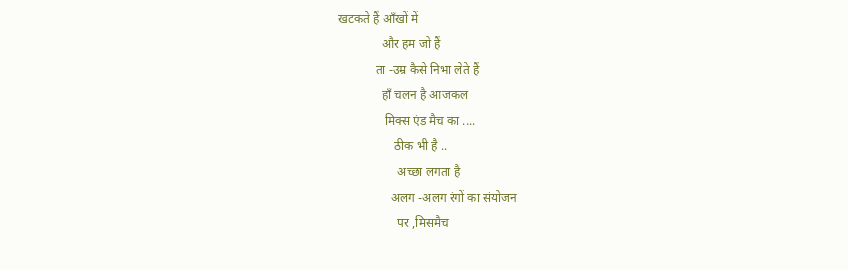खटकते हैं आँखों में
              और हम जो हैं
            ता -उम्र कैसे निभा लेते हैं
              हाँ चलन है आजकल
               मिक्स एंड मैच का ....
                  ठीक भी है ..
                   अच्छा लगता है
                 अलग -अलग रंगों का संयोजन
                   पर ,मिसमैच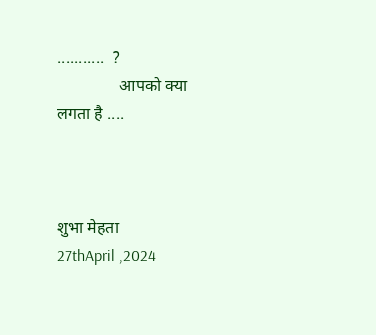...........  ?
               आपको क्या लगता है ....



शुभा मेहता
27thApril ,2024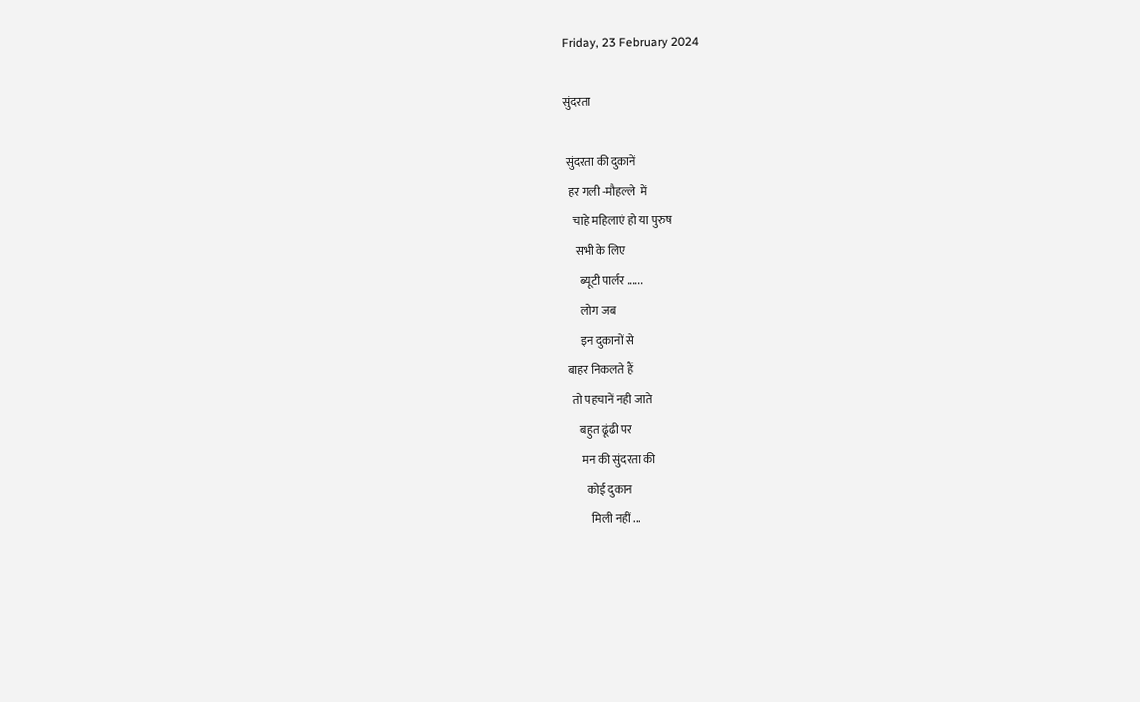Friday, 23 February 2024

सुंदरता

 सुंदरता की दुकानें
  हर गली -मौहल्ले  में
    चाहे महिलाएं हो या पुरुष
     सभी के लिए
       ब्यूटी पार्लर ......
       लोग जब
       इन दुकानों से
 बाहर निकलते हैं
   तो पहचानें नही जाते
      बहुत ढूंढी पर
       मन की सुंदरता की
         कोई दुकान
           मिली नहीं ...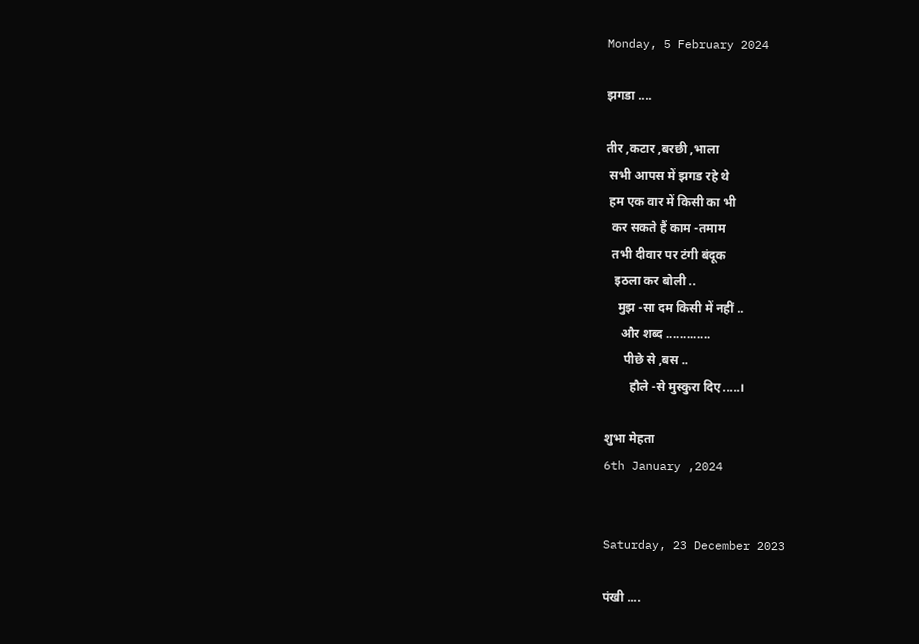Monday, 5 February 2024

झगडा ....

तीर ,कटार ,बरछी ,भाला
 सभी आपस में झगड रहे थे
 हम एक वार में किसी का भी
  कर सकते हैं काम -तमाम
  तभी दीवार पर टंगी बंदूक
   इठला कर बोली ..
    मुझ -सा दम किसी में नहीं ..
     और शब्द .............
      पीछे से ,बस ..
        हौले -से मुस्कुरा दिए.....।

शुभा मेहता
6th January ,2024


Saturday, 23 December 2023

पंखी ....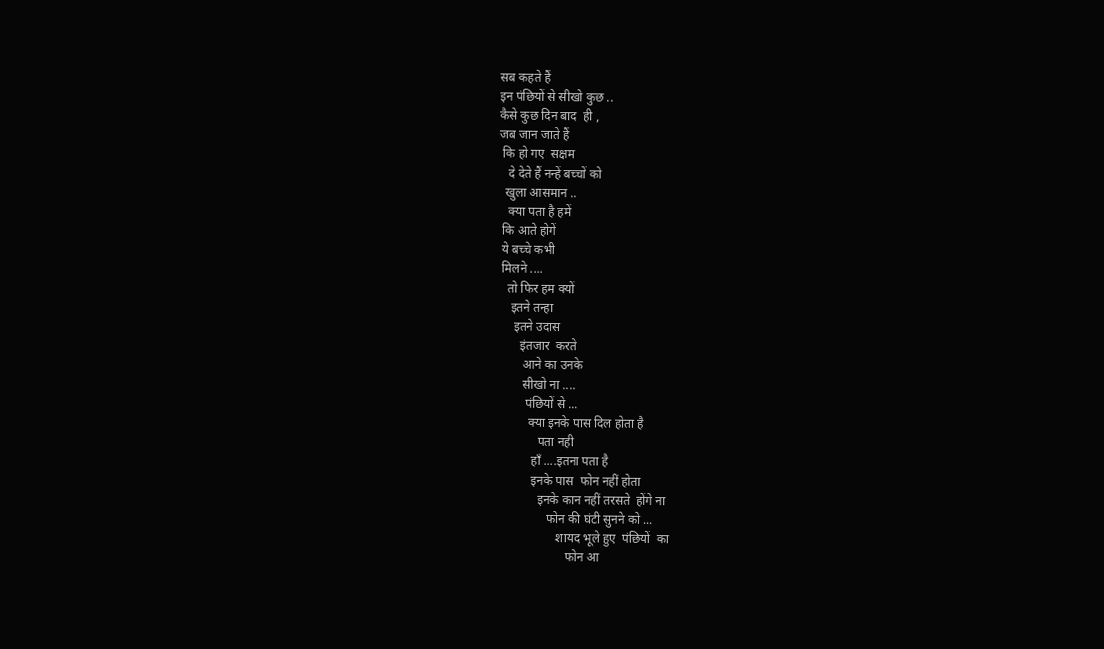सब कहते हैं
इन पंछियों से सीखो कुछ ..
कैसे कुछ दिन बाद  ही ,
जब जान जाते हैं
 कि हो गए  सक्षम
   दे देते हैं नन्हें बच्चों को
  खुला आसमान ..
   क्या पता है हमें
 कि आते होगें
 ये बच्चे कभी
 मिलने ....
   तो फिर हम क्यों
    इतने तन्हा
     इतने उदास
       इंतजार  करते
        आने का उनके
        सीखो ना ....
         पंछियों से ...
          क्या इनके पास दिल होता है
             पता नही
           हाँ ....इतना पता है
           इनके पास  फोन नहीं होता
             इनके कान नहीं तरसते  होंगे ना
                फोन की घंटी सुनने को ...
                   शायद भूले हुए  पंछियों  का
                      फोन आ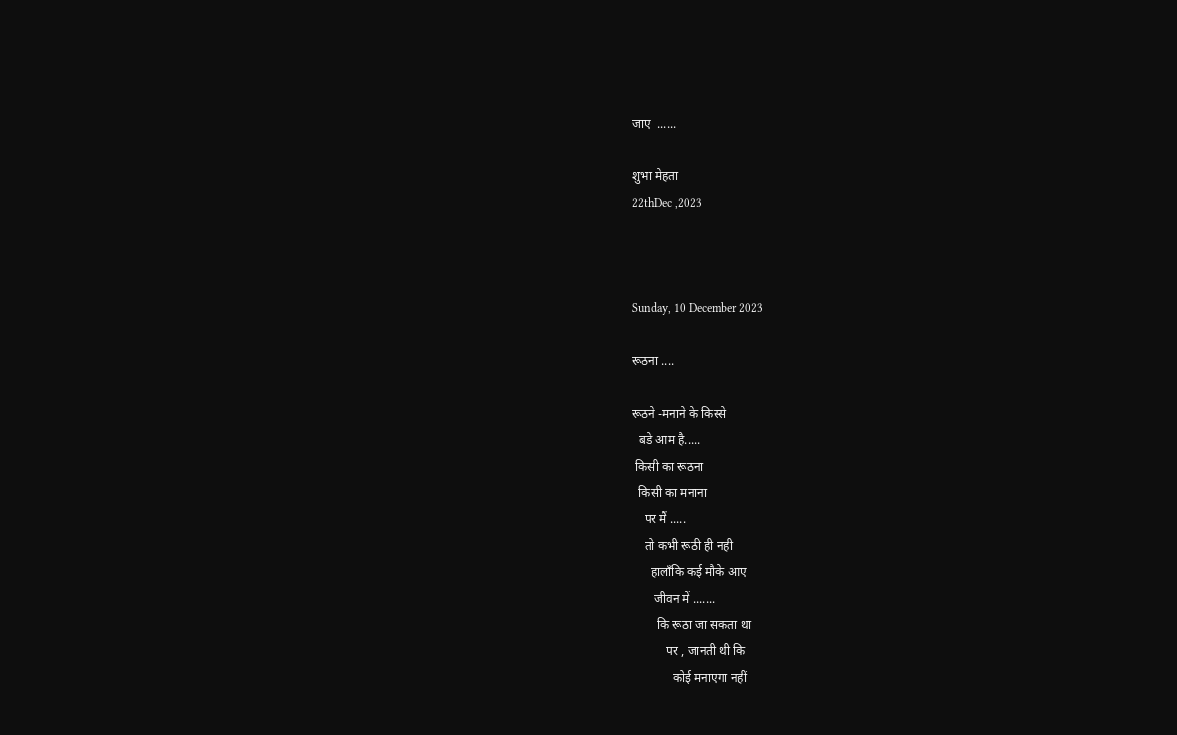जाए  ......

शुभा मेहता
22thDec ,2023



Sunday, 10 December 2023

रूठना ....

रूठने -मनाने के किस्से
  बडे आम है.....
 किसी का रूठना
  किसी का मनाना
    पर मैं .....
    तो कभी रूठी ही नही
      हालाँकि कई मौके आए
       जीवन में .......
        कि रूठा जा सकता था
           पर , जानती थी कि
             कोई मनाएगा नहीं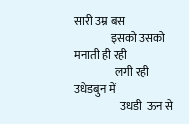सारी उम्र बस
                इसको उसको मनाती ही रही
                  लगी रही उधेडबुन में
                    उधडी  ऊन से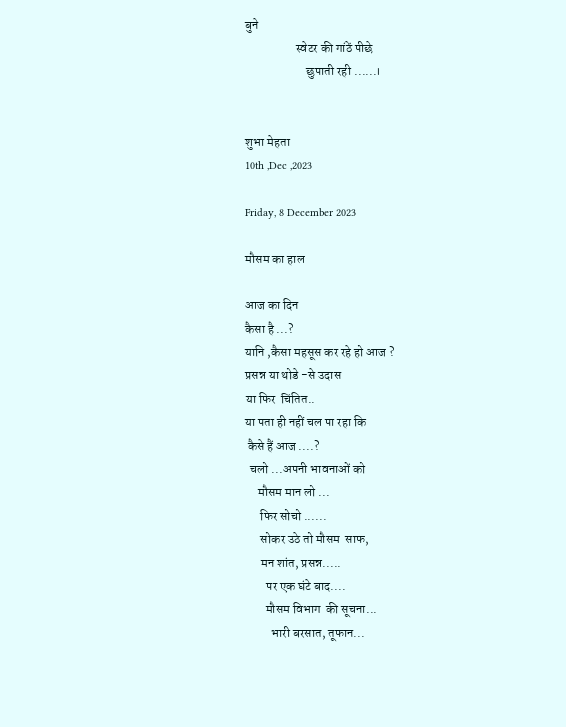बुने
                    स्वेटर की गांठें पीछे
                        छुपाती रही ......।


शुभा मेहता
10th ,Dec ,2023

Friday, 8 December 2023

मौसम का हाल

आज का दिन
कैसा है ...?
यानि ,कैसा महसूस कर रहे हो आज ?
प्रसन्न या थोडे -से उदास
या फिर  चिंतित..
या पता ही नहीं चल पा रहा कि
 कैसे हैं आज ....?
  चलो ...अपनी भावनाओं को
     मौसम मान लो ...
      फिर सोचो ......
      सोकर उठे तो मौसम  साफ,
      मन शांत, प्रसन्न.....
        पर एक घंटे बाद....
        मौसम विभाग  की सूचना...
          भारी बरसात, तूफान...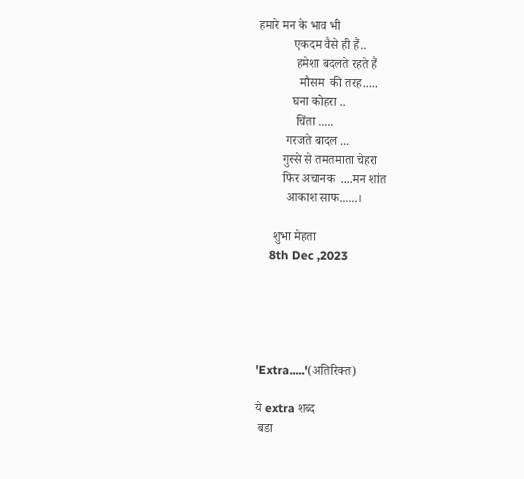हमारे मन के भाव भी
           एकदम वैसे ही हैं..
            हमेशा बदलते रहते हैं
             मौसम  की तरह.....
           घना कोहरा ..
            चिंता .....
         गरजते बादल ...
        गुस्से से तमतमाता चेहरा
        फिर अचानक  ....मन शांत
         आकाश साफ......।

     शुभा मेहता
    8th Dec ,2023





'Extra.....'(अतिरिक्त)

ये extra शब्द
 बडा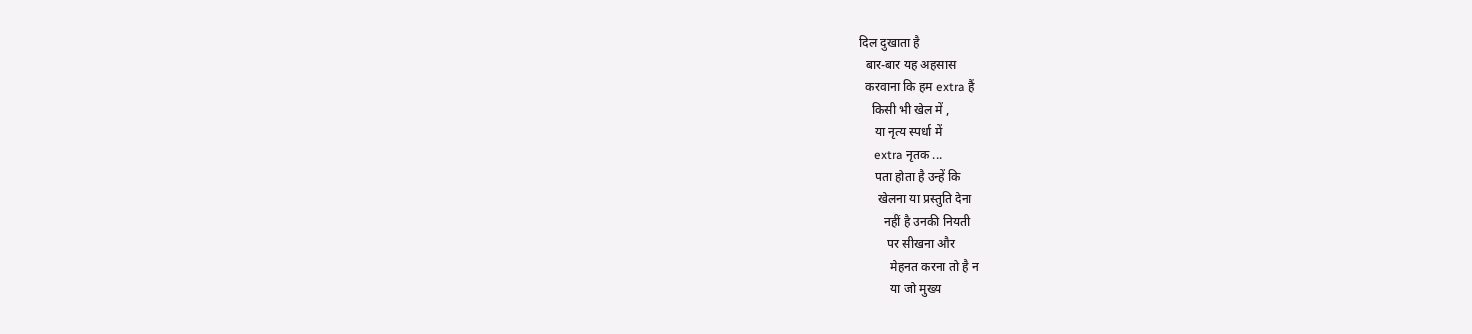दिल दुखाता है
  बार-बार यह अहसास
  करवाना कि हम extra हैं
    किसी भी खेल में ,
     या नृत्य स्पर्धा में
     extra नृतक ...
     पता होता है उन्हें कि
      खेलना या प्रस्तुति देना
        नहीं है उनकी नियती
         पर सीखना और
          मेहनत करना तो है न
          या जो मुख्य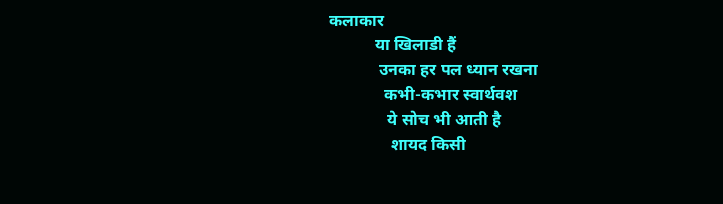कलाकार
           या खिलाडी हैं
            उनका हर पल ध्यान रखना
             कभी-कभार स्वार्थवश
              ये सोच भी आती है
               शायद किसी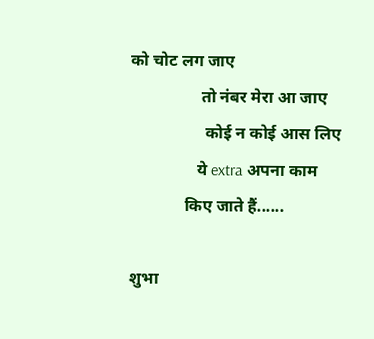को चोट लग जाए
                 तो नंबर मेरा आ जाए
                  कोई न कोई आस लिए
                ये extra अपना काम
             किए जाते हैं......

शुभा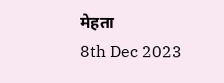मेहता
8th Dec 2023